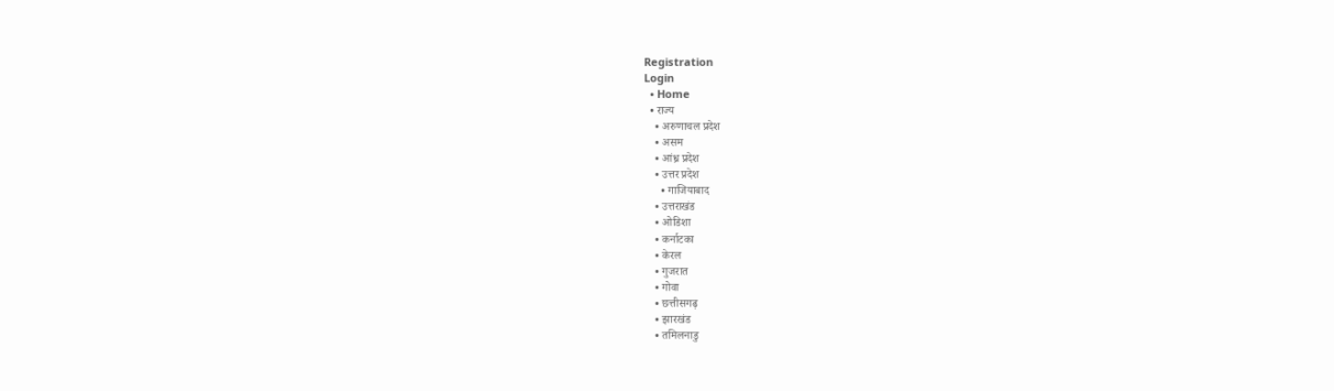Registration
Login
  • Home
  • राज्य
    • अरुणाचल प्रदेश
    • असम
    • आंध्र प्रदेश
    • उत्तर प्रदेश
      • गाजियाबाद
    • उत्तराखंड
    • ओडिशा
    • कर्नाटका
    • केरल
    • गुजरात
    • गोवा
    • छत्तीसगढ़
    • झारखंड
    • तमिलनाडु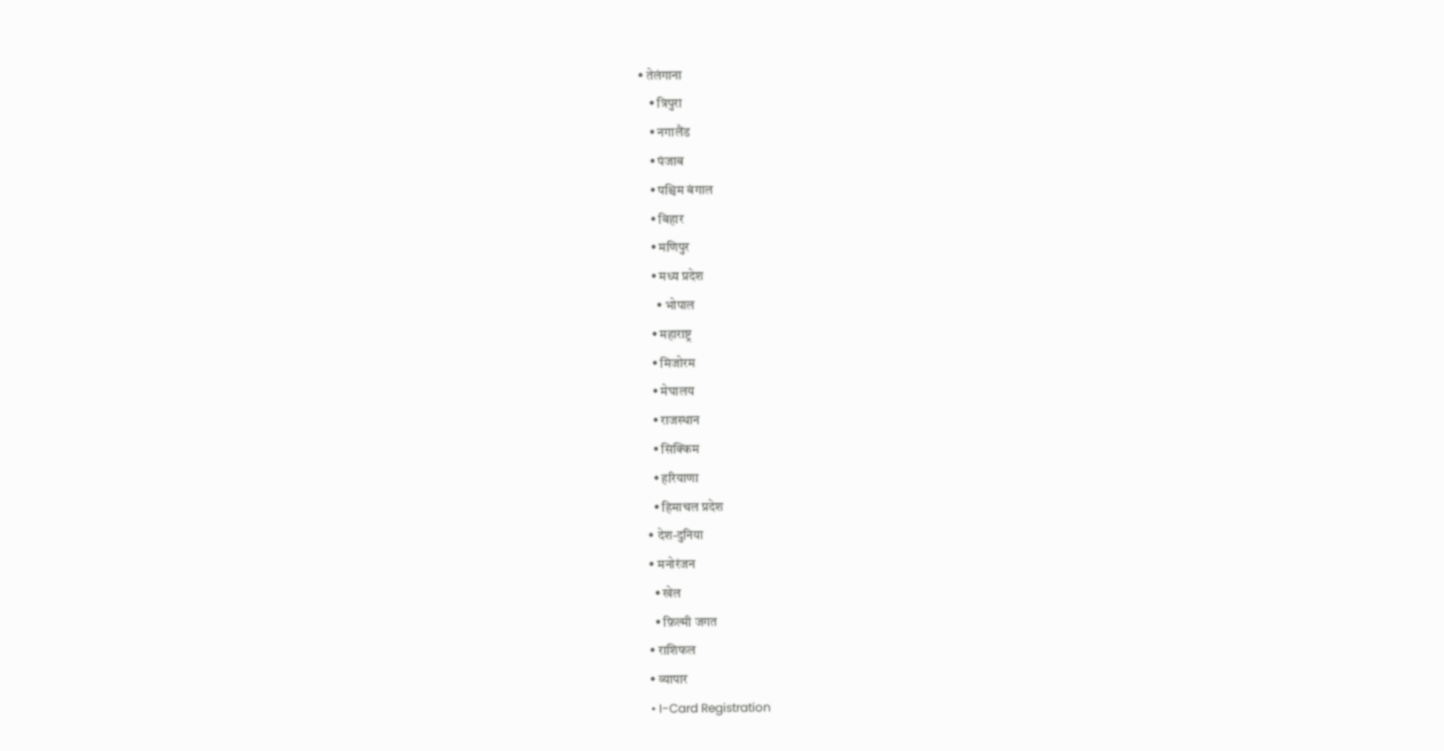• तेलंगाना
    • त्रिपुरा
    • नगालैंड
    • पंजाब
    • पश्चिम बंगाल
    • बिहार
    • मणिपुर
    • मध्य प्रदेश
      • भोपाल
    • महाराष्ट्र
    • मिजोरम
    • मेघालय
    • राजस्थान
    • सिक्किम
    • हरियाणा
    • हिमाचल प्रदेश
  • देश-दुनिया
  • मनोरंजन
    • खेल
    • फ़िल्मी जगत
  • राशिफल
  • व्यापार
  • I-Card Registration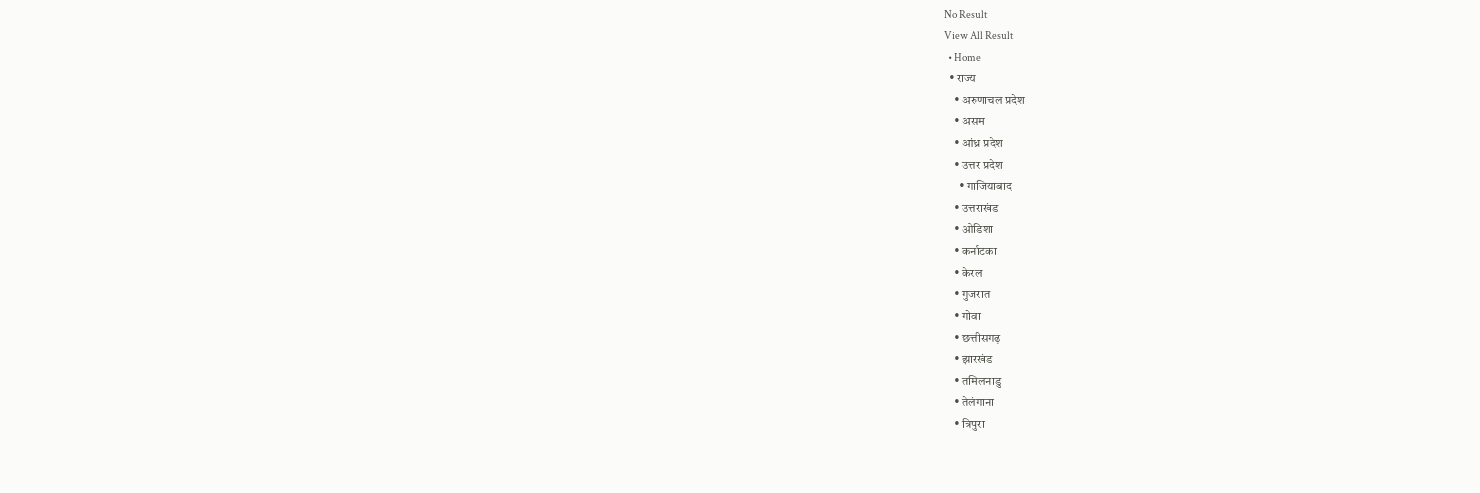No Result
View All Result
  • Home
  • राज्य
    • अरुणाचल प्रदेश
    • असम
    • आंध्र प्रदेश
    • उत्तर प्रदेश
      • गाजियाबाद
    • उत्तराखंड
    • ओडिशा
    • कर्नाटका
    • केरल
    • गुजरात
    • गोवा
    • छत्तीसगढ़
    • झारखंड
    • तमिलनाडु
    • तेलंगाना
    • त्रिपुरा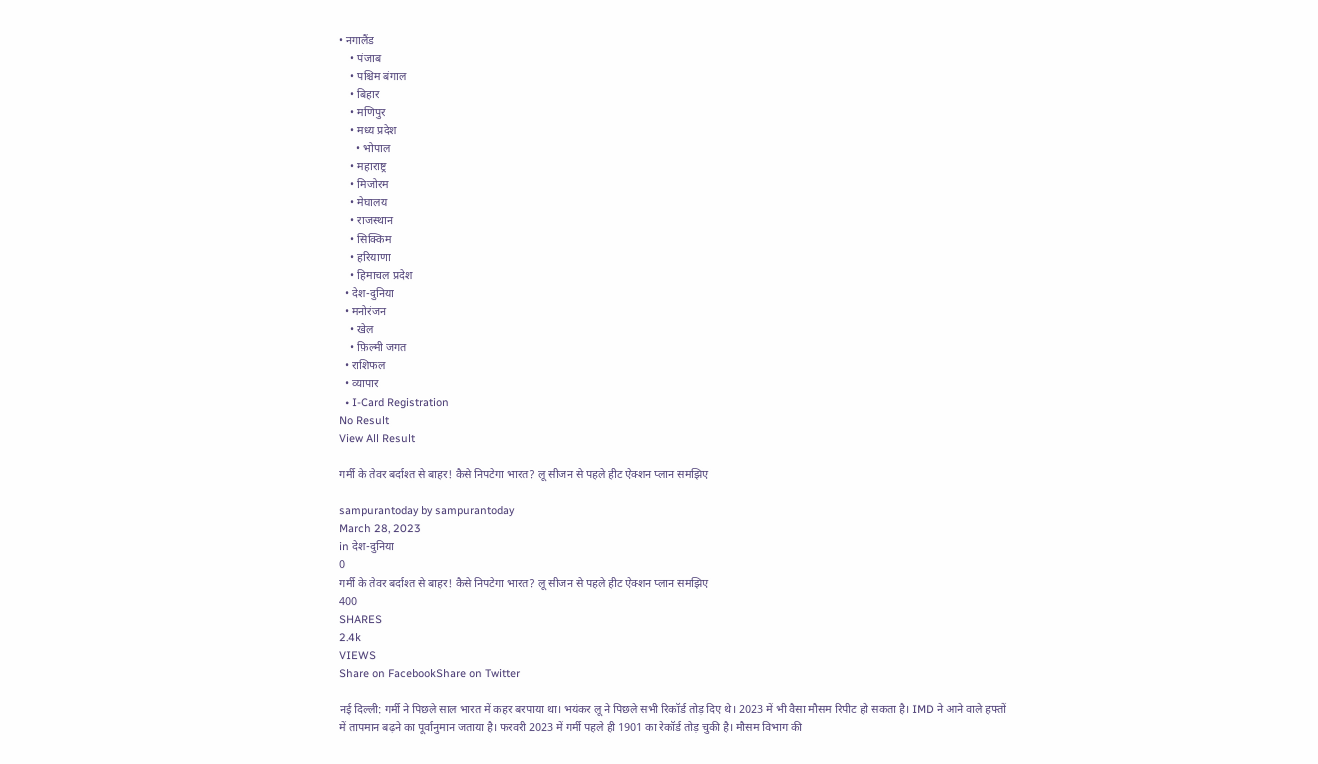• नगालैंड
    • पंजाब
    • पश्चिम बंगाल
    • बिहार
    • मणिपुर
    • मध्य प्रदेश
      • भोपाल
    • महाराष्ट्र
    • मिजोरम
    • मेघालय
    • राजस्थान
    • सिक्किम
    • हरियाणा
    • हिमाचल प्रदेश
  • देश-दुनिया
  • मनोरंजन
    • खेल
    • फ़िल्मी जगत
  • राशिफल
  • व्यापार
  • I-Card Registration
No Result
View All Result

गर्मी के तेवर बर्दाश्त से बाहर! कैसे निपटेगा भारत? लू सीजन से पहले हीट ऐक्‍शन प्‍लान समझ‍िए

sampurantoday by sampurantoday
March 28, 2023
in देश-दुनिया
0
गर्मी के तेवर बर्दाश्त से बाहर! कैसे निपटेगा भारत? लू सीजन से पहले हीट ऐक्‍शन प्‍लान समझ‍िए
400
SHARES
2.4k
VIEWS
Share on FacebookShare on Twitter

नई दिल्‍ली: गर्मी ने पिछले साल भारत में कहर बरपाया था। भयंकर लू ने पिछले सभी रिकॉर्ड तोड़ दिए थे। 2023 में भी वैसा मौसम रिपीट हो सकता है। IMD ने आने वाले हफ्तों में तापमान बढ़ने का पूर्वानुमान जताया है। फरवरी 2023 में गर्मी पहले ही 1901 का रेकॉर्ड तोड़ चुकी है। मौसम विभाग की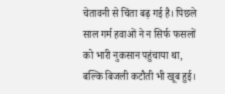चेतावनी से चिंता बढ़ गई है। पिछले साल गर्म हवाओं ने न सिर्फ फसलों को भारी नुकसान पहुंचाया था, बल्कि बिजली कटौती भी खूब हुई।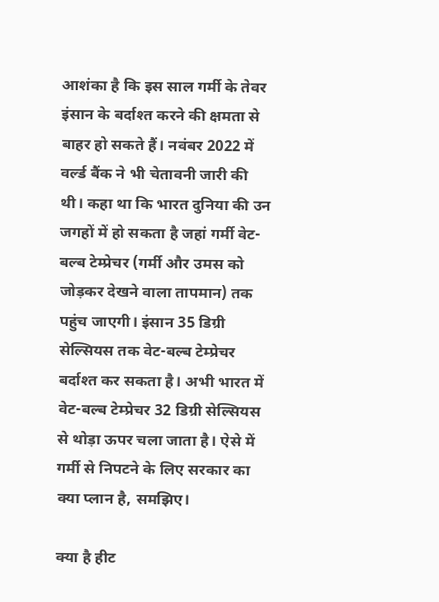आशंका है कि इस साल गर्मी के तेवर इंसान के बर्दाश्त करने की क्षमता से बाहर हो सकते हैं। नवंबर 2022 में वर्ल्‍ड बैंक ने भी चेतावनी जारी की थी। कहा था कि भारत दुनिया की उन जगहों में हो सकता है जहां गर्मी वेट-बल्‍ब टेम्‍प्रेचर (गर्मी और उमस को जोड़कर देखने वाला तापमान) तक पहुंच जाएगी। इंसान 35 डिग्री सेल्सियस तक वेट-बल्‍ब टेम्‍प्रेचर बर्दाश्‍त कर सकता है। अभी भारत में वेट-बल्‍ब टेम्‍प्रेचर 32 डिग्री सेल्सियस से थोड़ा ऊपर चला जाता है। ऐसे में गर्मी से निपटने के लिए सरकार का क्‍या प्‍लान है, समझ‍िए।

क्या है हीट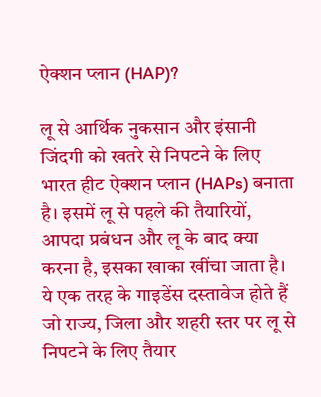ऐक्‍शन प्‍लान (HAP)?

लू से आर्थिक नुकसान और इंसानी जिंदगी को खतरे से निपटने के लिए भारत हीट ऐक्‍शन प्‍लान (HAPs) बनाता है। इसमें लू से पहले की तैयारियों, आपदा प्रबंधन और लू के बाद क्या करना है, इसका खाका खींचा जाता है। ये एक तरह के गाइडेंस दस्‍तावेज होते हैं जो राज्य, जिला और शहरी स्तर पर लू से निपटने के लिए तैयार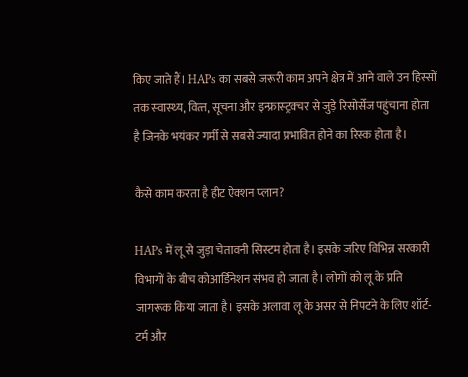किए जाते हैं। HAPs का सबसे जरूरी काम अपने क्षेत्र में आने वाले उन हिस्‍सों तक स्‍वास्‍थ्‍य, वित्‍त, सूचना और इन्‍फ्रास्‍ट्रक्‍चर से जुड़े रिसोर्सेज पहुंचाना होता है जिनके भयंकर गर्मी से सबसे ज्यादा प्रभावित होने का रिस्क होता है।

कैसे काम करता है हीट ऐक्‍शन प्‍लान?

HAPs में लू से जुड़ा चेतावनी सिस्‍टम होता है। इसके जरिए विभिन्न सरकारी विभागों के बीच कोआर्डिनेशन संभव हो जाता है। लोगों को लू के प्रति जागरूक किया जाता है। इसके अलावा लू के असर से निपटने के लिए शॉर्ट-टर्म और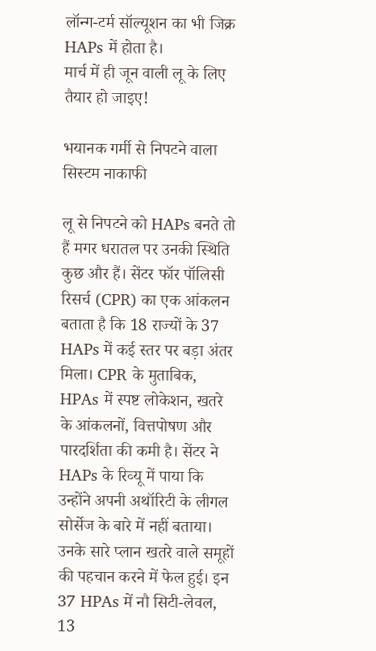लॉन्ग-टर्म सॉल्यूशन का भी जिक्र HAPs में होता है।
मार्च में ही जून वाली लू के लिए तैयार हो जाइए!

भयानक गर्मी से निपटने वाला सिस्‍टम नाकाफी

लू से निपटने को HAPs बनते तो हैं मगर धरातल पर उनकी स्थिति कुछ और हैं। सेंटर फॉर पॉलिसी रिसर्च (CPR) का एक आंकलन बताता है कि 18 राज्यों के 37 HAPs में कई स्तर पर बड़ा अंतर मिला। CPR के मुताबिक, HPAs में स्पष्ट लोकेशन, खतरे के आंकलनों, वित्तपोषण और पारदर्शिता की कमी है। सेंटर ने HAPs के रिव्‍यू में पाया कि उन्होंने अपनी अथॉरिटी के लीगल सोर्सेज के बारे में नहीं बताया। उनके सारे प्‍लान खतरे वाले समूहों की पहचान करने में फेल हुई। इन 37 HPAs में नौ सिटी-लेवल, 13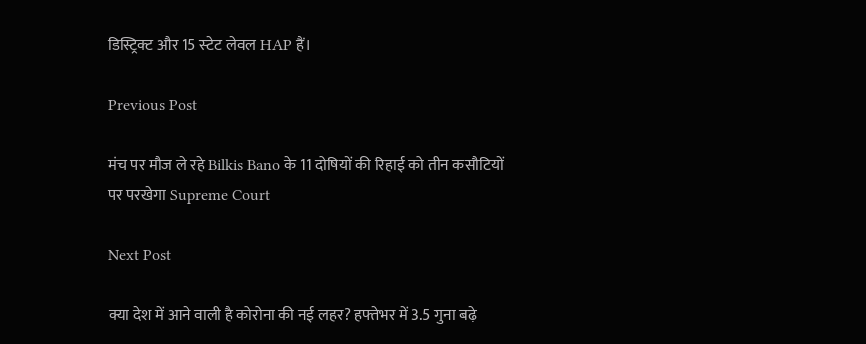डिस्ट्रिक्ट और 15 स्‍टेट लेवल HAP हैं।

Previous Post

मंच पर मौज ले रहे Bilkis Bano के 11 दोषियों की रिहाई को तीन कसौटियों पर परखेगा Supreme Court

Next Post

क्या देश में आने वाली है कोरोना की नई लहर? हफ्तेभर में 3.5 गुना बढ़े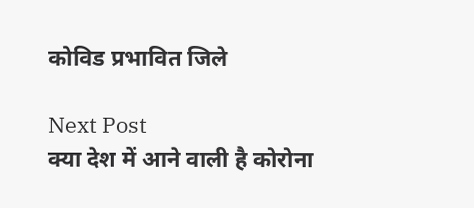कोविड प्रभावित जिले

Next Post
क्या देश में आने वाली है कोरोना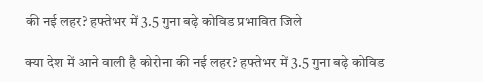की नई लहर? हफ्तेभर में 3.5 गुना बढ़े कोविड प्रभावित जिले

क्या देश में आने वाली है कोरोना की नई लहर? हफ्तेभर में 3.5 गुना बढ़े कोविड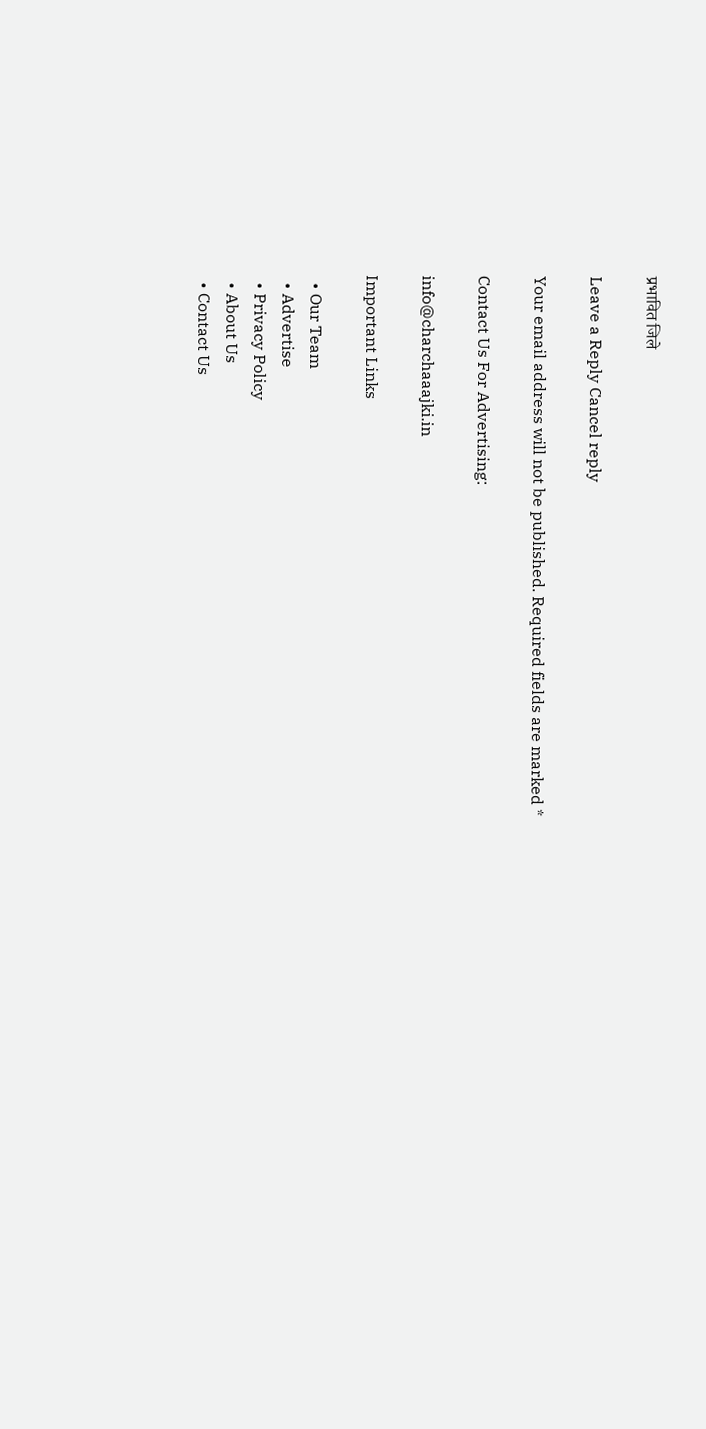प्रभावित जिले

Leave a Reply Cancel reply

Your email address will not be published. Required fields are marked *

Contact Us For Advertising:

info@charchaaajki.in

Important Links

  • Our Team
  • Advertise
  • Privacy Policy
  • About Us
  • Contact Us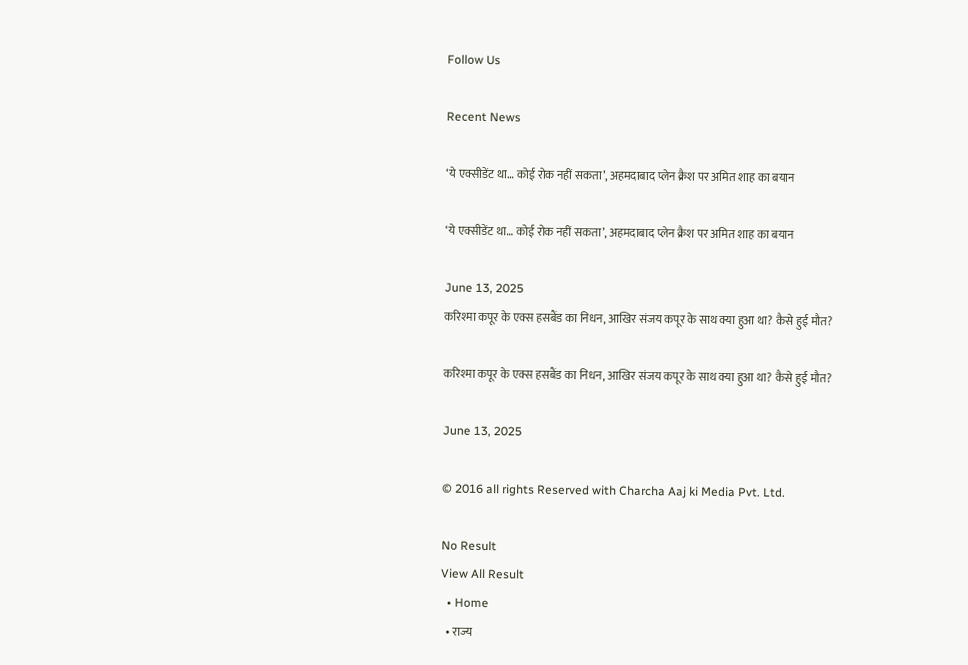Follow Us

Recent News

‘ये एक्सीडेंट था… कोई रोक नहीं सकता’, अहमदाबाद प्लेन क्रैश पर अमित शाह का बयान

‘ये एक्सीडेंट था… कोई रोक नहीं सकता’, अहमदाबाद प्लेन क्रैश पर अमित शाह का बयान

June 13, 2025
करिश्मा कपूर के एक्स हसबैंड का निधन, आखिर संजय कपूर के साथ क्या हुआ था? कैसे हुई मौत?

करिश्मा कपूर के एक्स हसबैंड का निधन, आखिर संजय कपूर के साथ क्या हुआ था? कैसे हुई मौत?

June 13, 2025

© 2016 all rights Reserved with Charcha Aaj ki Media Pvt. Ltd.

No Result
View All Result
  • Home
  • राज्य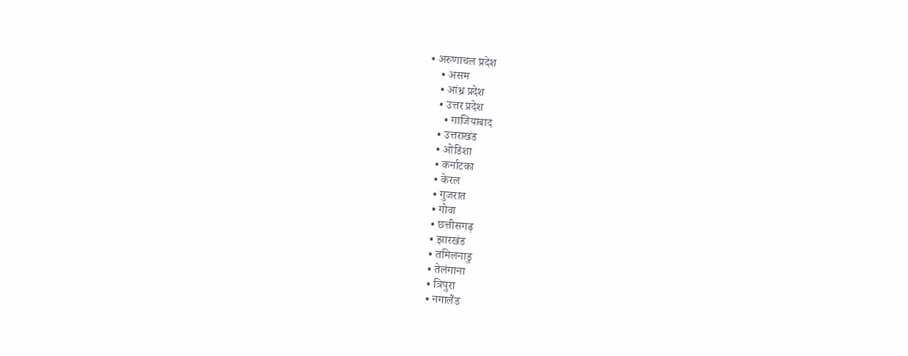• अरुणाचल प्रदेश
    • असम
    • आंध्र प्रदेश
    • उत्तर प्रदेश
      • गाजियाबाद
    • उत्तराखंड
    • ओडिशा
    • कर्नाटका
    • केरल
    • गुजरात
    • गोवा
    • छत्तीसगढ़
    • झारखंड
    • तमिलनाडु
    • तेलंगाना
    • त्रिपुरा
    • नगालैंड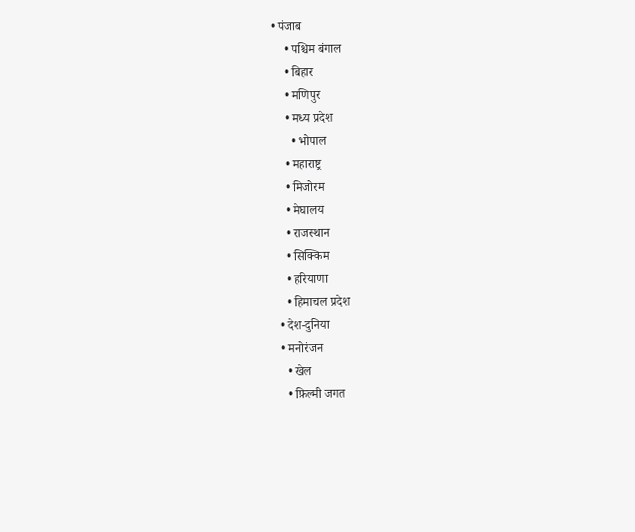• पंजाब
    • पश्चिम बंगाल
    • बिहार
    • मणिपुर
    • मध्य प्रदेश
      • भोपाल
    • महाराष्ट्र
    • मिजोरम
    • मेघालय
    • राजस्थान
    • सिक्किम
    • हरियाणा
    • हिमाचल प्रदेश
  • देश-दुनिया
  • मनोरंजन
    • खेल
    • फ़िल्मी जगत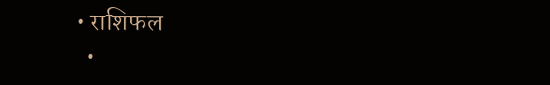• राशिफल
  •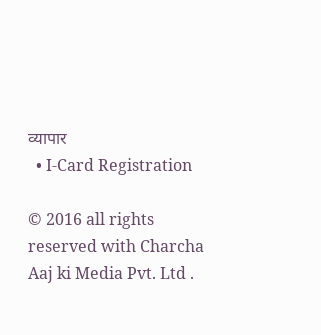व्यापार
  • I-Card Registration

© 2016 all rights reserved with Charcha Aaj ki Media Pvt. Ltd .